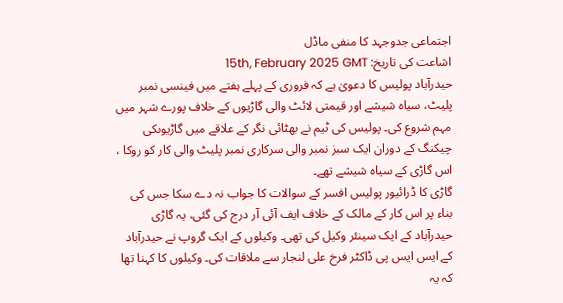اجتماعی جدوجہد کا منفی ماڈل
اشاعت کی تاریخ: 15th, February 2025 GMT
حیدرآباد پولیس کا دعویٰ ہے کہ فروری کے پہلے ہفتے میں فینسی نمبر پلیٹ، سیاہ شیشے اور قیمتی لائٹ والی گاڑیوں کے خلاف پورے شہر میں مہم شروع کی۔ پولیس کی ٹیم نے بھٹائی نگر کے علاقے میں گاڑیوںکی چیکنگ کے دوران ایک سبز نمبر والی سرکاری نمبر پلیٹ والی کار کو روکا ، اس گاڑی کے سیاہ شیشے تھے۔
گاڑی کا ڈرائیور پولیس افسر کے سوالات کا جواب نہ دے سکا جس کی بناء پر اس کار کے مالک کے خلاف ایف آئی آر درج کی گئی، یہ گاڑی حیدرآباد کے ایک سینئر وکیل کی تھی۔ وکیلوں کے ایک گروپ نے حیدرآباد کے ایس ایس پی ڈاکٹر فرخ علی لنجار سے ملاقات کی۔ وکیلوں کا کہنا تھا کہ یہ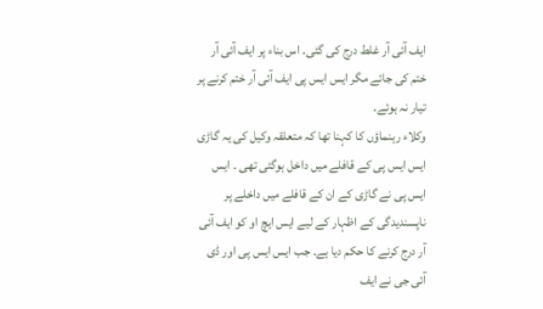ایف آئی آر غلط درج کی گئی۔ اس بناء پر ایف آئی آر ختم کی جائے مگر ایس ایس پی ایف آئی آر ختم کرنے پر تیار نہ ہوئے۔
وکلاء رہنماؤں کا کہنا تھا کہ متعلقہ وکیل کی یہ گاڑی ایس ایس پی کے قافلے میں داخل ہوگئی تھی ۔ ایس ایس پی نے گاڑی کے ان کے قافلے میں داخلے پر ناپسندیدگی کے اظہار کے لیے ایس ایچ او کو ایف آئی آر درج کرنے کا حکم دیا ہے۔ جب ایس ایس پی اور ڈی آئی جی نے ایف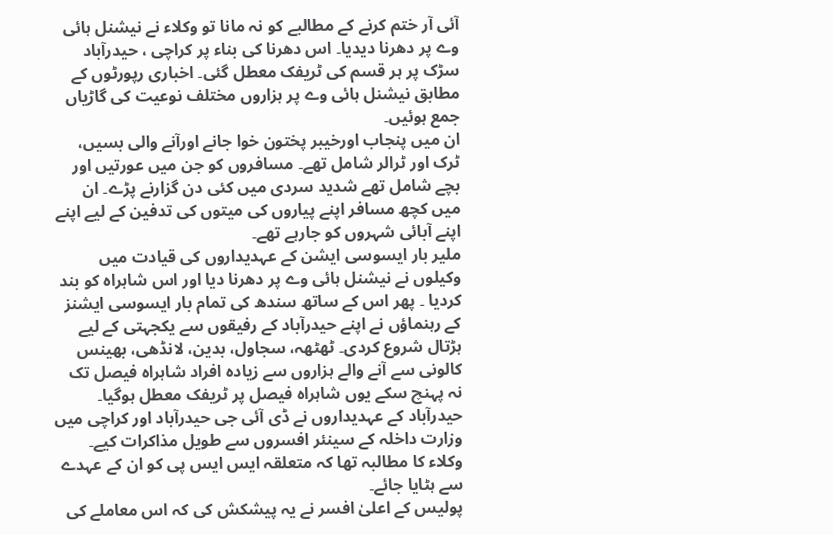آئی آر ختم کرنے کے مطالبے کو نہ مانا تو وکلاء نے نیشنل ہائی وے پر دھرنا دیدیا۔ اس دھرنا کی بناء پر کراچی ، حیدرآباد سڑک پر ہر قسم کی ٹریفک معطل گئی۔ اخباری رپورٹوں کے مطابق نیشنل ہائی وے پر ہزاروں مختلف نوعیت کی گاڑیاں جمع ہوئیں۔
ان میں پنجاب اورخیبر پختون خوا جانے اورآنے والی بسیں، ٹرک اور ٹرالر شامل تھے۔ مسافروں کو جن میں عورتیں اور بچے شامل تھے شدید سردی میں کئی دن گزارنے پڑے۔ ان میں کچھ مسافر اپنے پیاروں کی میتوں کی تدفین کے لیے اپنے اپنے آبائی شہروں کو جارہے تھے۔
ملیر بار ایسوسی ایشن کے عہدیداروں کی قیادت میں وکیلوں نے نیشنل ہائی وے پر دھرنا دیا اور اس شاہراہ کو بند کردیا ۔ پھر اس کے ساتھ سندھ کی تمام بار ایسوسی ایشنز کے رہنماؤں نے اپنے حیدرآباد کے رفیقوں سے یکجہتی کے لیے ہڑتال شروع کردی۔ ٹھٹھہ، سجاول، بدین، لانڈھی، بھینس کالونی سے آنے والے ہزاروں سے زیادہ افراد شاہراہ فیصل تک نہ پہنچ سکے یوں شاہراہ فیصل پر ٹریفک معطل ہوگیا۔ حیدرآباد کے عہدیداروں نے ڈی آئی جی حیدرآباد اور کراچی میں وزارت داخلہ کے سینئر افسروں سے طویل مذاکرات کیے۔ وکلاء کا مطالبہ تھا کہ متعلقہ ایس ایس پی کو ان کے عہدے سے ہٹایا جائے۔
پولیس کے اعلیٰ افسر نے یہ پیشکش کی کہ اس معاملے کی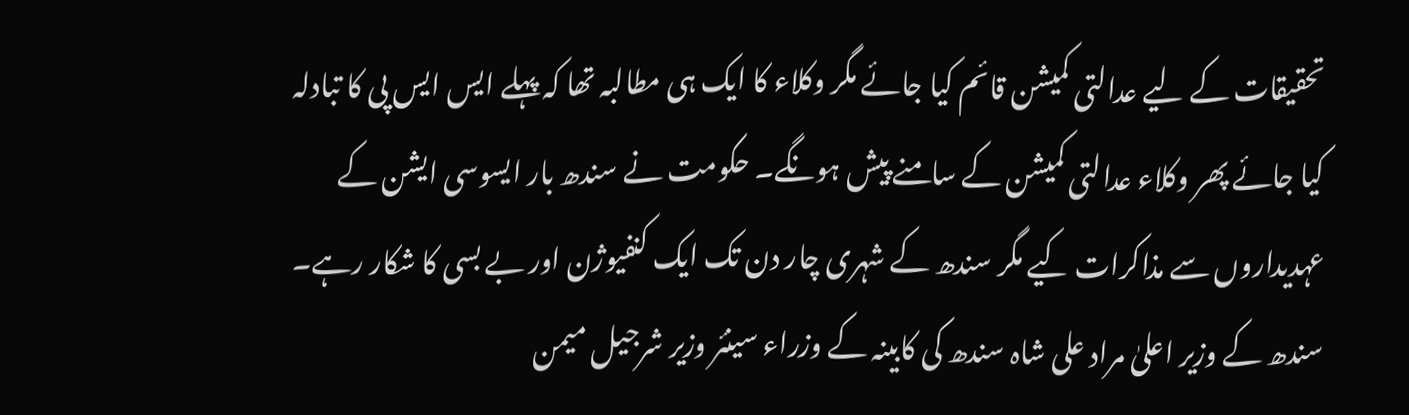تحقیقات کے لیے عدالتی کمیشن قائم کیا جائے مگر وکلاء کا ایک ہی مطالبہ تھا کہ پہلے ایس ایس پی کا تبادلہ کیا جائے پھر وکلاء عدالتی کمیشن کے سامنے پیش ہونگے۔ حکومت نے سندھ بار ایسوسی ایشن کے عہدیداروں سے مذاکرات کیے مگر سندھ کے شہری چار دن تک ایک کنفیوژن اور بے بسی کا شکار رہے۔
سندھ کے وزیر اعلیٰ مراد علی شاہ سندھ کی کابینہ کے وزراء سینئر وزیر شرجیل میمن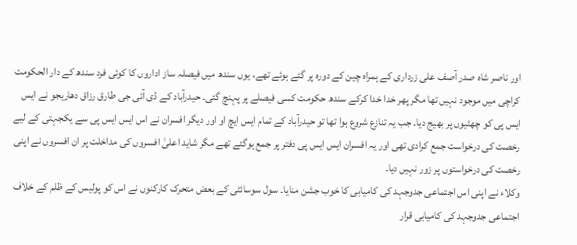اور ناصر شاہ صدر آصف علی زرداری کے ہمراہ چین کے دورہ پر گئے ہوئے تھے، یوں سندھ میں فیصلہ ساز اداروں کا کوئی فرد سندھ کے دار الحکومت کراچی میں موجود نہیں تھا مگر پھر خدا خدا کرکے سندھ حکومت کسی فیصلے پر پہنچ گئی۔ حیدرآباد کے ڈی آئی جی طارق رزاق دھاریجو نے ایس ایس پی کو چھٹیوں پر بھیج دیا۔ جب یہ تنازع شروع ہوا تھا تو حیدرآباد کے تمام ایس ایچ او اور دیگر افسران نے اس ایس ایس پی سے یکجہتی کے لیے رخصت کی درخواست جمع کرادی تھی اور یہ افسران ایس ایس پی دفتر پر جمع ہوگئے تھے مگر شاید اعلیٰ افسروں کی مداخلت پر ان افسروں نے اپنی رخصت کی درخواستوں پر زور نہیں دیا۔
وکلاء نے اپنی اس اجتماعی جدوجہد کی کامیابی کا خوب جشن منایا۔ سول سوسائٹی کے بعض متحرک کارکنوں نے اس کو پولیس کے ظلم کے خلاف اجتماعی جدوجہد کی کامیابی قرار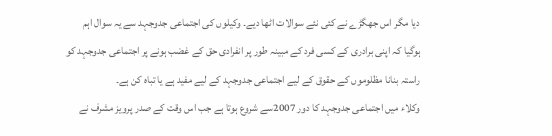دیا مگر اس جھگڑے نے کئی نئے سوالات اٹھا دیے۔ وکیلوں کی اجتماعی جدوجہد سے یہ سوال اہم ہوگیا کہ اپنی برادری کے کسی فرد کے مبینہ طور پر انفرادی حق کے غضب ہونے پر اجتماعی جدوجہد کو راستہ بنانا مظلوموں کے حقوق کے لیے اجتماعی جدوجہد کے لیے مفید ہے یا تباہ کن ہے۔
وکلاء میں اجتماعی جدوجہد کا دور 2007سے شروع ہوتا ہے جب اس وقت کے صدر پرویز مشرف نے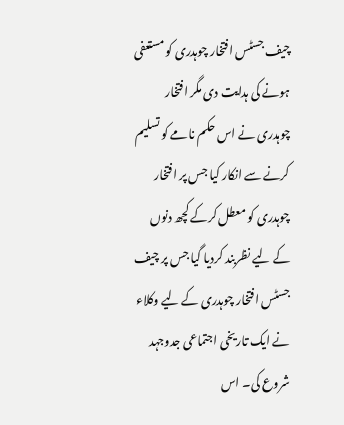چیف جسٹس افتخار چوہدری کو مستعفی ہونے کی ہدایت دی مگر افتخار چوہدری نے اس حکم نامے کو تسلیم کرنے سے انکار کیا جس پر افتخار چوہدری کو معطل کرکے کچھ دنوں کے لیے نظربند کردیا گیا جس پر چیف جسٹس افتخار چوہدری کے لیے وکلاء نے ایک تاریخی اجتماعی جدوجہد شروع کی۔ اس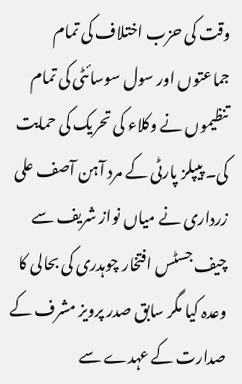وقت کی حزب اختلاف کی تمام جماعتوں اور سول سوسائٹی کی تمام تنظیموں نے وکلاء کی تحریک کی حمایت کی۔ پیپلز پارٹی کے مرد آہن آصف علی زرداری نے میاں نواز شریف سے چیف جسٹس افتخار چوہدری کی بحالی کا وعدہ کیا مگر سابق صدر پرویز مشرف کے صدارت کے عہدے سے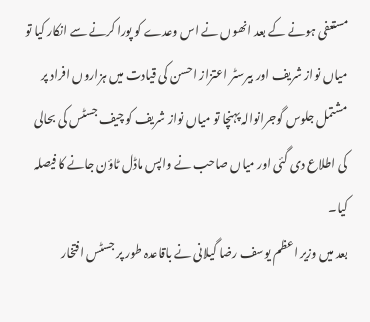مستعفی ہونے کے بعد انھوں نے اس وعدے کو پورا کرنے سے انکار کیا تو میاں نواز شریف اور بیرسٹر اعتزاز احسن کی قیادت میں ہزاروں افراد پر مشتمل جلوس گوجرانوالہ پہنچا تو میاں نواز شریف کو چیف جسٹس کی بحالی کی اطلاع دی گئی اور میاں صاحب نے واپس ماڈل ٹاؤن جانے کا فیصلہ کیا۔
بعد میں وزیر اعظم یوسف رضا گیلانی نے باقاعدہ طور پر جسٹس افتخار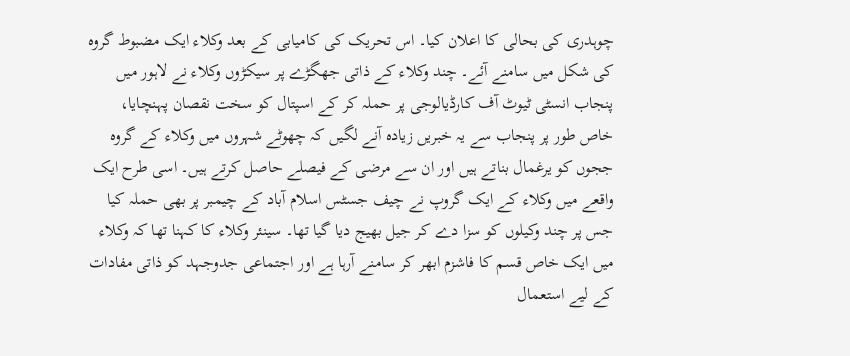چوہدری کی بحالی کا اعلان کیا۔ اس تحریک کی کامیابی کے بعد وکلاء ایک مضبوط گروہ کی شکل میں سامنے آئے۔ چند وکلاء کے ذاتی جھگڑے پر سیکڑوں وکلاء نے لاہور میں پنجاب انسٹی ٹیوٹ آف کارڈیالوجی پر حملہ کر کے اسپتال کو سخت نقصان پہنچایا، خاص طور پر پنجاب سے یہ خبریں زیادہ آنے لگیں کہ چھوٹے شہروں میں وکلاء کے گروہ ججوں کو یرغمال بناتے ہیں اور ان سے مرضی کے فیصلے حاصل کرتے ہیں۔ اسی طرح ایک واقعے میں وکلاء کے ایک گروپ نے چیف جسٹس اسلام آباد کے چیمبر پر بھی حملہ کیا جس پر چند وکیلوں کو سزا دے کر جیل بھیج دیا گیا تھا۔ سینئر وکلاء کا کہنا تھا کہ وکلاء میں ایک خاص قسم کا فاشزم ابھر کر سامنے آرہا ہے اور اجتماعی جدوجہد کو ذاتی مفادات کے لیے استعمال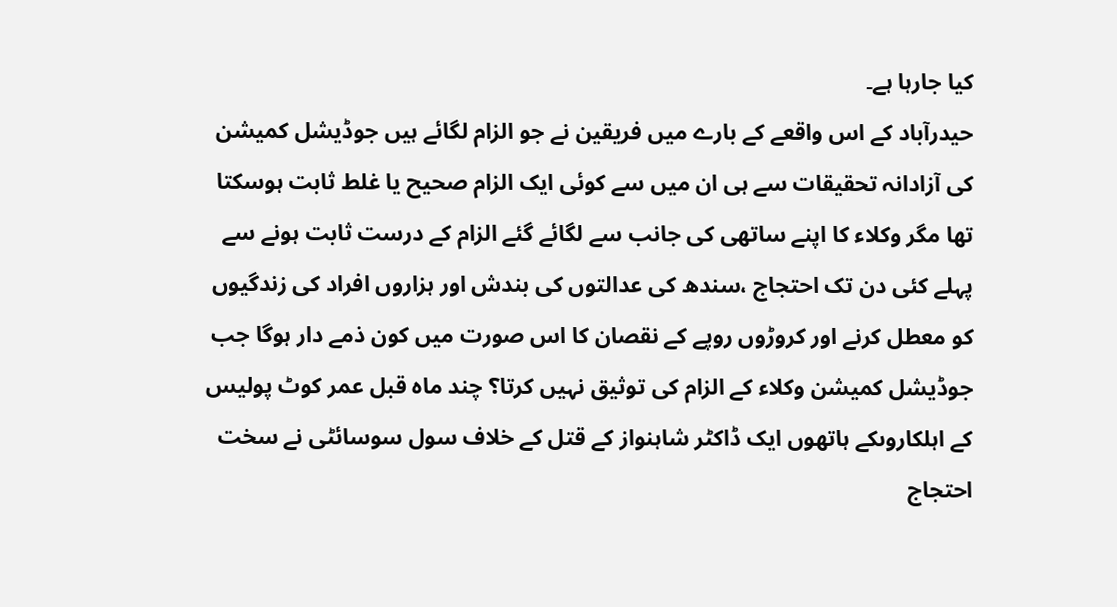کیا جارہا ہے۔
حیدرآباد کے اس واقعے کے بارے میں فریقین نے جو الزام لگائے ہیں جوڈیشل کمیشن کی آزادانہ تحقیقات سے ہی ان میں سے کوئی ایک الزام صحیح یا غلط ثابت ہوسکتا تھا مگر وکلاء کا اپنے ساتھی کی جانب سے لگائے گئے الزام کے درست ثابت ہونے سے پہلے کئی دن تک احتجاج ،سندھ کی عدالتوں کی بندش اور ہزاروں افراد کی زندگیوں کو معطل کرنے اور کروڑوں روپے کے نقصان کا اس صورت میں کون ذمے دار ہوگا جب جوڈیشل کمیشن وکلاء کے الزام کی توثیق نہیں کرتا؟ چند ماہ قبل عمر کوٹ پولیس کے اہلکاروںکے ہاتھوں ایک ڈاکٹر شاہنواز کے قتل کے خلاف سول سوسائٹی نے سخت احتجاج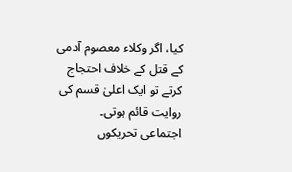کیا، اگر وکلاء معصوم آدمی کے قتل کے خلاف احتجاج کرتے تو ایک اعلیٰ قسم کی روایت قائم ہوتی۔
اجتماعی تحریکوں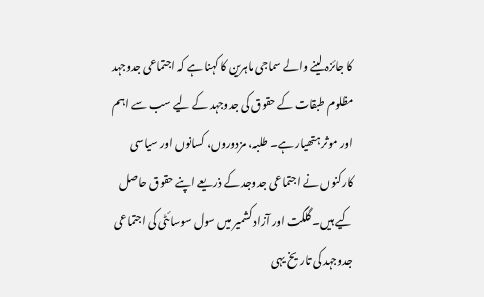کا جائزہ لینے والے سماجی ماہرین کا کہنا ہے کہ اجتماعی جدوجہد مظلوم طبقات کے حقوق کی جدوجہد کے لیے سب سے اہم اور موثر ہتھیار ہے۔ طلبہ، مزدوروں، کسانوں اور سیاسی کارکنوں نے اجتماعی جدوجد کے ذریعے اپنے حقوق حاصل کیے ہیں۔ گلگت اور آزاد کشمیر میں سول سوسائٹی کی اجتماعی جدوجہد کی تاریخ یہی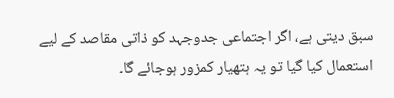سبق دیتی ہے، اگر اجتماعی جدوجہد کو ذاتی مقاصد کے لیے استعمال کیا گیا تو یہ ہتھیار کمزور ہوجائے گا۔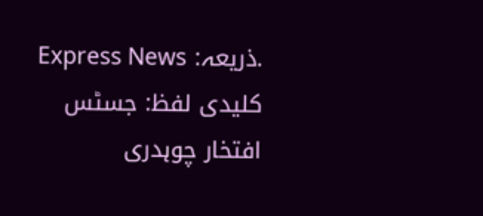.ذریعہ: Express News
کلیدی لفظ: جسٹس افتخار چوہدری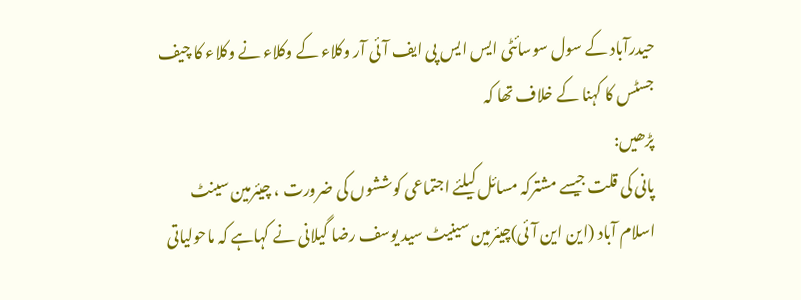حیدرآباد کے سول سوسائٹی ایس ایس پی ایف آئی آر وکلاء کے وکلاء نے وکلاء کا چیف جسٹس کا کہنا کے خلاف تھا کہ
پڑھیں:
پانی کی قلت جیسے مشترکہ مسائل کیلئے اجتماعی کوششوں کی ضرورت ، چیئرمین سینٹ
اسلام آباد (این این آئی)چیئرمین سینیٹ سید یوسف رضا گیلانی نے کہاہے کہ ماحولیاتی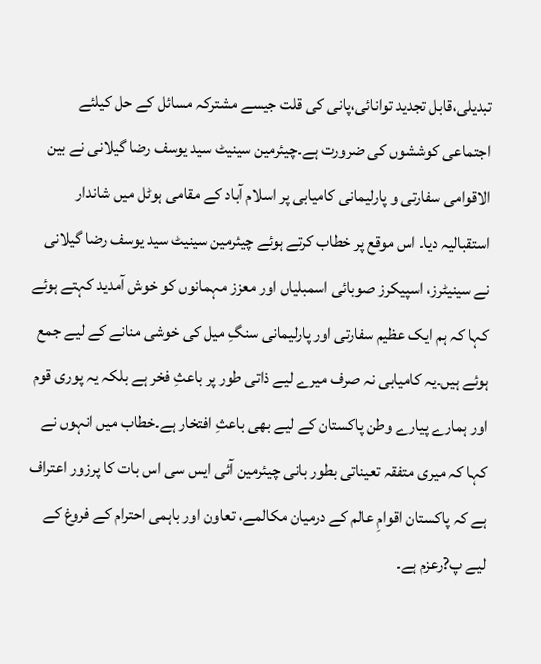تبدیلی،قابل تجدید توانائی،پانی کی قلت جیسے مشترکہ مسائل کے حل کیلئے اجتماعی کوششوں کی ضرورت ہے۔چیئرمین سینیٹ سید یوسف رضا گیلانی نے بین الاقوامی سفارتی و پارلیمانی کامیابی پر اسلام آباد کے مقامی ہوٹل میں شاندار استقبالیہ دیا۔ اس موقع پر خطاب کرتے ہوئے چیئرمین سینیٹ سید یوسف رضا گیلانی نے سینیٹرز، اسپیکرز صوبائی اسمبلیاں اور معزز مہمانوں کو خوش آمدید کہتے ہوئے کہا کہ ہم ایک عظیم سفارتی اور پارلیمانی سنگِ میل کی خوشی منانے کے لیے جمع ہوئے ہیں۔یہ کامیابی نہ صرف میرے لیے ذاتی طور پر باعثِ فخر ہے بلکہ یہ پوری قوم اور ہمارے پیارے وطن پاکستان کے لیے بھی باعثِ افتخار ہے۔خطاب میں انہوں نے کہا کہ میری متفقہ تعیناتی بطور بانی چیئرمین آئی ایس سی اس بات کا پرزور اعتراف ہے کہ پاکستان اقوامِ عالم کے درمیان مکالمے، تعاون اور باہمی احترام کے فروغ کے لیے پ?رعزم ہے۔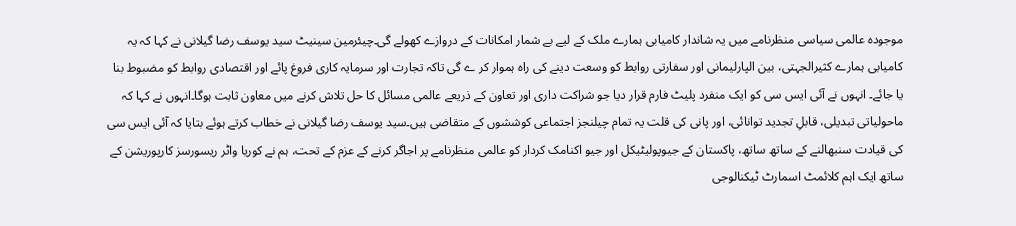موجودہ عالمی سیاسی منظرنامے میں یہ شاندار کامیابی ہمارے ملک کے لیے بے شمار امکانات کے دروازے کھولے گی۔چیئرمین سینیٹ سید یوسف رضا گیلانی نے کہا کہ یہ کامیابی ہمارے کثیرالجہتی، بین الپارلیمانی اور سفارتی روابط کو وسعت دینے کی راہ ہموار کر ے گی تاکہ تجارت اور سرمایہ کاری فروغ پائے اور اقتصادی روابط کو مضبوط بنا یا جائے۔ انہوں نے آئی ایس سی کو ایک منفرد پلیٹ فارم قرار دیا جو شراکت داری اور تعاون کے ذریعے عالمی مسائل کا حل تلاش کرنے میں معاون ثابت ہوگا۔انہوں نے کہا کہ ماحولیاتی تبدیلی، قابلِ تجدید توانائی، اور پانی کی قلت یہ تمام چیلنجز اجتماعی کوششوں کے متقاضی ہیں۔سید یوسف رضا گیلانی نے خطاب کرتے ہوئے بتایا کہ آئی ایس سی کی قیادت سنبھالنے کے ساتھ ساتھ، پاکستان کے جیوپولیٹیکل اور جیو اکنامک کردار کو عالمی منظرنامے پر اجاگر کرنے کے عزم کے تحت، ہم نے کوریا واٹر ریسورسز کارپوریشن کے ساتھ ایک اہم کلائمٹ اسمارٹ ٹیکنالوجی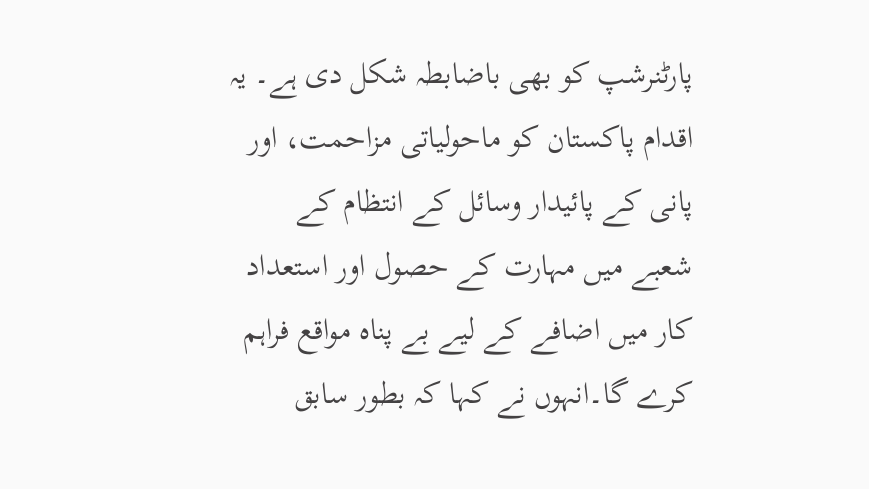پارٹنرشپ کو بھی باضابطہ شکل دی ہے۔ یہ اقدام پاکستان کو ماحولیاتی مزاحمت، اور پانی کے پائیدار وسائل کے انتظام کے شعبے میں مہارت کے حصول اور استعداد کار میں اضافے کے لیے بے پناہ مواقع فراہم کرے گا۔انہوں نے کہا کہ بطور سابق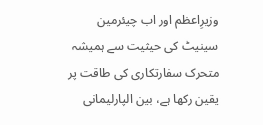وزیرِاعظم اور اب چیئرمین سینیٹ کی حیثیت سے ہمیشہ متحرک سفارتکاری کی طاقت پر یقین رکھا ہے، بین الپارلیمانی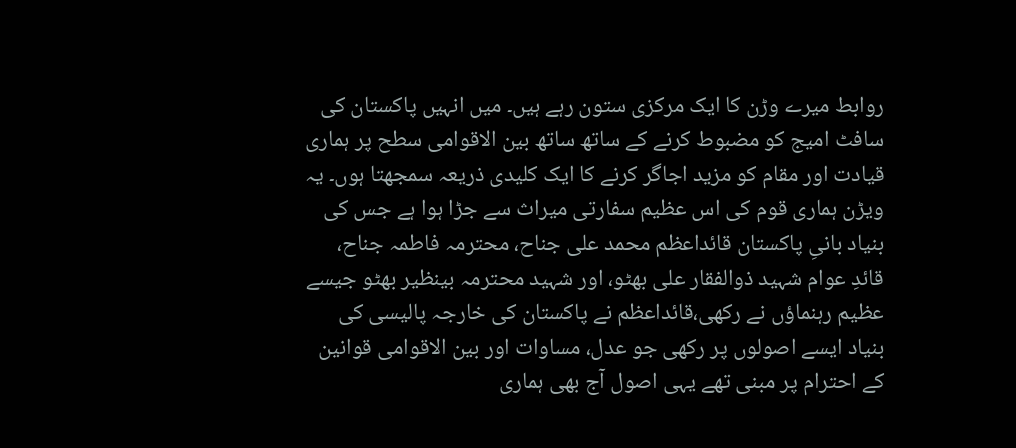روابط میرے وڑن کا ایک مرکزی ستون رہے ہیں۔ میں انہیں پاکستان کی سافٹ امیج کو مضبوط کرنے کے ساتھ ساتھ بین الاقوامی سطح پر ہماری قیادت اور مقام کو مزید اجاگر کرنے کا ایک کلیدی ذریعہ سمجھتا ہوں۔ یہ ویڑن ہماری قوم کی اس عظیم سفارتی میراث سے جڑا ہوا ہے جس کی بنیاد بانیِ پاکستان قائداعظم محمد علی جناح، محترمہ فاطمہ جناح، قائدِ عوام شہید ذوالفقار علی بھٹو، اور شہید محترمہ بینظیر بھٹو جیسے عظیم رہنماؤں نے رکھی،قائداعظم نے پاکستان کی خارجہ پالیسی کی بنیاد ایسے اصولوں پر رکھی جو عدل، مساوات اور بین الاقوامی قوانین کے احترام پر مبنی تھے یہی اصول آج بھی ہماری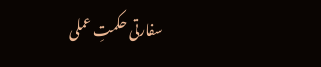سفارتی حکمتِ عملی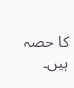کا حصہ ہیں۔